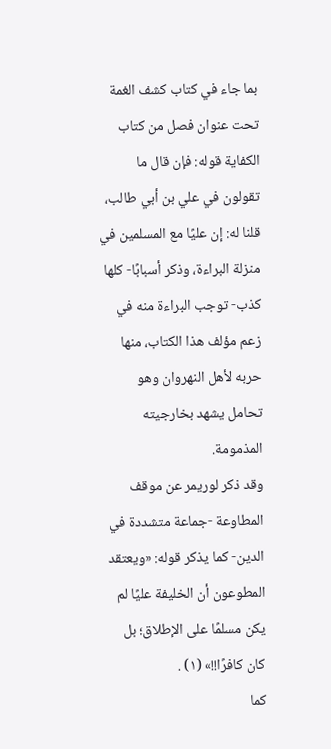بما جاء في كتاب كشف الغمة تحت عنوان فصل من كتاب الكفاية قوله: فإن قال ما تقولون في علي بن أبي طالب، قلنا له: إن عليًا مع المسلمين في منزلة البراءة، وذكر أسبابًا- كلها كذب- توجب البراءة منه في زعم مؤلف هذا الكتاب، منها حربه لأهل النهروان وهو تحامل يشهد بخارجيته المذمومة.
وقد ذكر لوريمر عن موقف المطاوعة -جماعة متشددة في الدين- كما يذكر قوله: «ويعتقد المطوعون أن الخليفة عليًا لم يكن مسلمًا على الإطلاق؛ بل كان كافرًا!!» (١) .
كما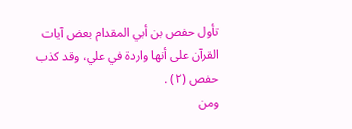تأول حفص بن أبي المقدام بعض آيات القرآن على أنها واردة في علي، وقد كذب حفص (٢) .
ومن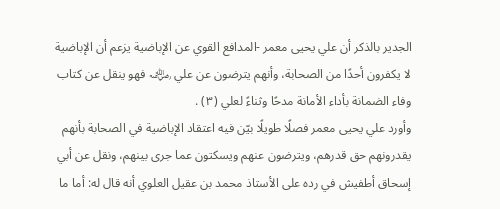الجدير بالذكر أن علي يحيى معمر -المدافع القوي عن الإباضية يزعم أن الإباضية لا يكفرون أحدًا من الصحابة، وأنهم يترضون عن علي ﵁ فهو ينقل عن كتاب وفاء الضمانة بأداء الأمانة مدحًا وثناءً لعلي (٣) .
وأورد علي يحيى معمر فصلًا طويلًا بيّن فيه اعتقاد الإباضية في الصحابة بأنهم يقدرونهم حق قدرهم، ويترضون عنهم ويسكتون عما جرى بينهم، ونقل عن أبي إسحاق أطفيش في رده على الأستاذ محمد بن عقيل العلوي أنه قال له: أما ما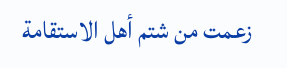زعمت من شتم أهل الاستقامة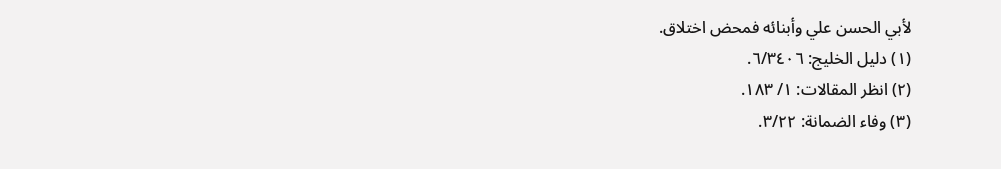لأبي الحسن علي وأبنائه فمحض اختلاق.
(١) دليل الخليج: ٦/٣٤٠٦.
(٢) انظر المقالات: ١/ ١٨٣.
(٣) وفاء الضمانة: ٣/٢٢.